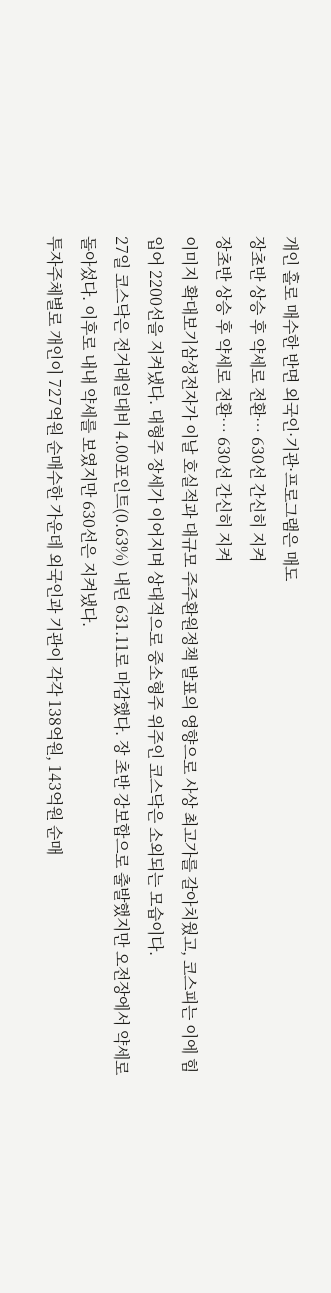개인 홀로 매수한 반면 외국인·기관·프로그램은 매도
장초반 상승 후 약세로 전환… 630선 간신히 지켜
장초반 상승 후 약세로 전환… 630선 간신히 지켜
이미지 확대보기삼성전자가 이날 호실적과 대규모 주주환원정책 발표의 영향으로 사상 최고가를 갈아치웠고, 코스피는 이에 힘입어 2200선을 지켜냈다. 대형주 장세가 이어지며 상대적으로 중소형주 위주인 코스닥은 소외되는 모습이다.
27일 코스닥은 전거래일대비 4.00포인트(0.63%) 내린 631.11로 마감했다. 장 초반 강보합으로 출발했지만 오전장에서 약세로 돌아섰다. 이후로 내내 약세를 보였지만 630선은 지켜냈다.
투자주체별로 개인이 727억원 순매수한 가운데 외국인과 기관이 각각 138억원, 143억원 순매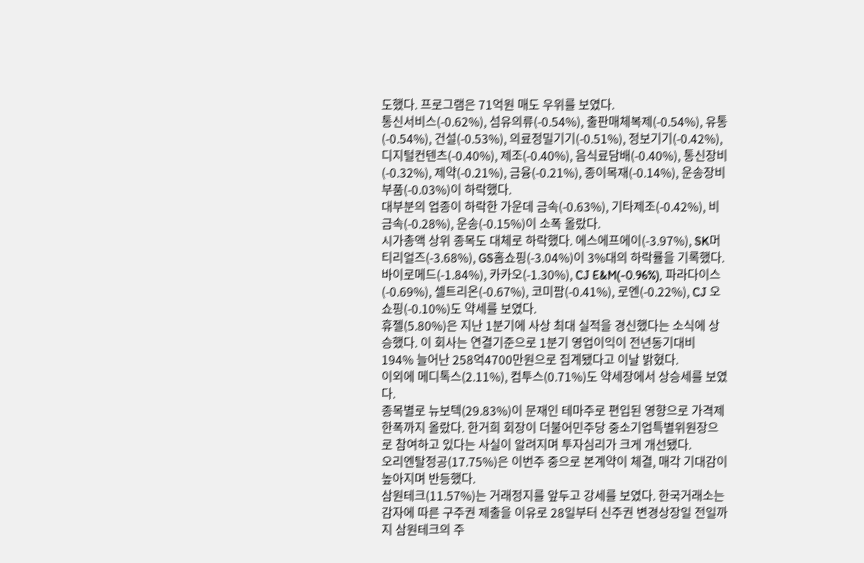도했다. 프로그램은 71억원 매도 우위를 보였다.
통신서비스(-0.62%), 섬유의류(-0.54%), 출판매체복제(-0.54%), 유통(-0.54%), 건설(-0.53%), 의료정밀기기(-0.51%), 정보기기(-0.42%), 디지털컨텐츠(-0.40%), 제조(-0.40%), 음식료담배(-0.40%), 통신장비(-0.32%), 제약(-0.21%), 금융(-0.21%), 종이목재(-0.14%), 운송장비부품(-0.03%)이 하락했다.
대부분의 업종이 하락한 가운데 금속(-0.63%), 기타제조(-0.42%), 비금속(-0.28%), 운송(-0.15%)이 소폭 올랐다.
시가총액 상위 종목도 대체로 하락했다. 에스에프에이(-3.97%), SK머티리얼즈(-3.68%), GS홈쇼핑(-3.04%)이 3%대의 하락률을 기록했다. 바이로메드(-1.84%), 카카오(-1.30%), CJ E&M(-0.96%), 파라다이스(-0.69%), 셀트리온(-0.67%), 코미팜(-0.41%), 로엔(-0.22%), CJ 오쇼핑(-0.10%)도 약세를 보였다.
휴젤(5.80%)은 지난 1분기에 사상 최대 실적을 경신했다는 소식에 상승했다. 이 회사는 연결기준으로 1분기 영업이익이 전년동기대비 194% 늘어난 258억4700만원으로 집계됐다고 이날 밝혔다.
이외에 메디톡스(2.11%), 컴투스(0.71%)도 약세장에서 상승세를 보였다.
종목별로 뉴보텍(29.83%)이 문재인 테마주로 편입된 영향으로 가격제한폭까지 올랐다. 한거희 회장이 더불어민주당 중소기업특별위원장으로 참여하고 있다는 사실이 알려지며 투자심리가 크게 개선됐다.
오리엔탈정공(17.75%)은 이번주 중으로 본계약이 체결, 매각 기대감이 높아지며 반등했다.
삼원테크(11.57%)는 거래정지를 앞두고 강세를 보였다. 한국거래소는 감자에 따른 구주권 제출을 이유로 28일부터 신주권 변경상장일 전일까지 삼원테크의 주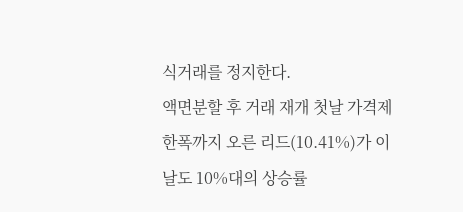식거래를 정지한다.
액면분할 후 거래 재개 첫날 가격제한폭까지 오른 리드(10.41%)가 이날도 10%대의 상승률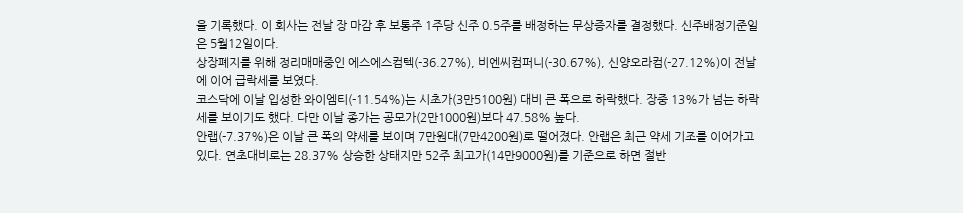을 기록했다. 이 회사는 전날 장 마감 후 보통주 1주당 신주 0.5주를 배정하는 무상증자를 결정했다. 신주배정기준일은 5월12일이다.
상장폐지를 위해 정리매매중인 에스에스컴텍(-36.27%), 비엔씨컴퍼니(-30.67%), 신양오라컴(-27.12%)이 전날에 이어 급락세를 보였다.
코스닥에 이날 입성한 와이엠티(-11.54%)는 시초가(3만5100원) 대비 큰 폭으로 하락했다. 장중 13%가 넘는 하락세를 보이기도 했다. 다만 이날 종가는 공모가(2만1000원)보다 47.58% 높다.
안랩(-7.37%)은 이날 큰 폭의 약세를 보이며 7만원대(7만4200원)로 떨어졌다. 안랩은 최근 약세 기조를 이어가고 있다. 연초대비로는 28.37% 상승한 상태지만 52주 최고가(14만9000원)를 기준으로 하면 절반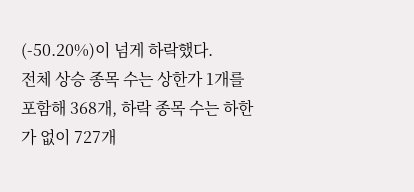(-50.20%)이 넘게 하락했다.
전체 상승 종목 수는 상한가 1개를 포함해 368개, 하락 종목 수는 하한가 없이 727개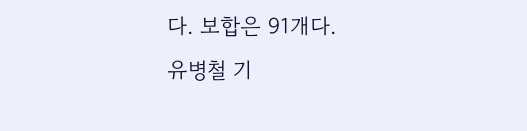다. 보합은 91개다.
유병철 기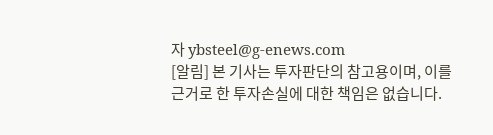자 ybsteel@g-enews.com
[알림] 본 기사는 투자판단의 참고용이며, 이를 근거로 한 투자손실에 대한 책임은 없습니다.